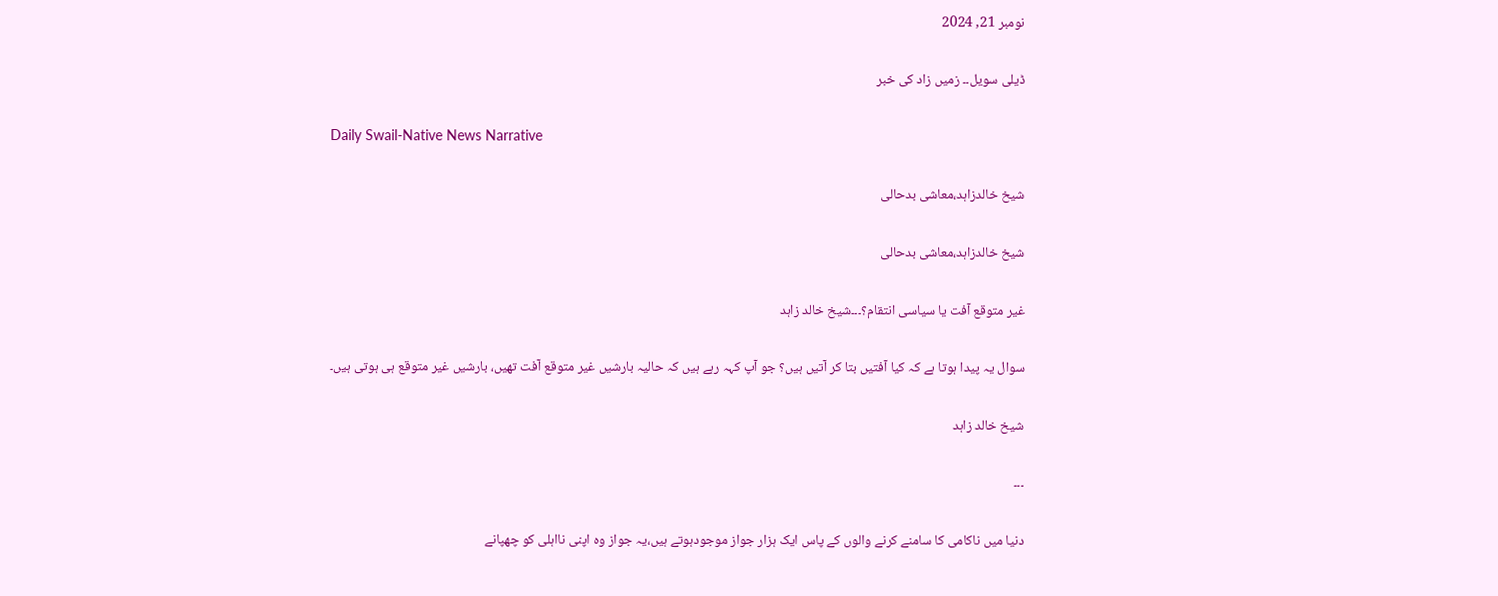نومبر 21, 2024

ڈیلی سویل۔۔ زمیں زاد کی خبر

Daily Swail-Native News Narrative

شیخ خالدزاہد،معاشی بدحالی

شیخ خالدزاہد،معاشی بدحالی

غیر متوقع آفت یا سیاسی انتقام؟۔۔۔شیخ خالد زاہد

سوال یہ پیدا ہوتا ہے کہ کیا آفتیں بتا کر آتیں ہیں؟ جو آپ کہہ رہے ہیں کہ حالیہ بارشیں غیر متوقع آفت تھیں، بارشیں غیر متوقع ہی ہوتی ہیں۔

شیخ خالد زاہد

۔۔۔

دنیا میں ناکامی کا سامنے کرنے والوں کے پاس ایک ہزار جواز موجودہوتے ہیں،یہ جواز وہ اپنی نااہلی کو چھپانے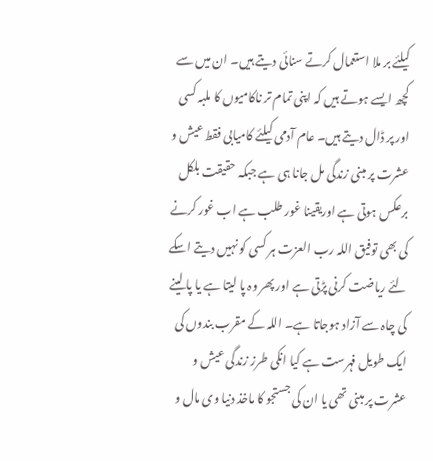کیلئے بر ملا استعمال کرتے سنائی دیتے ہیں۔ ان میں سے کچھ ایسے ہوتے ہیں کہ اپنی تمام تر ناکامیوں کا ملبہ کسی اور پر ڈال دیتے ہیں۔ عام آدمی کیلئے کامیابی فقط عیش و عشرت پر مبنی زندگی مل جانا ہی ہے جبکہ حقیقت بلکل برعکس ہوتی ہے اوریقینا غور طلب ہے اب غور کرنے کی بھی توفیق اللہ رب العزت ہر کسی کو نہیں دیتے اسکے لئے ریاضت کرنی پڑتی ہے اور پھر وہ پا لیتا ہے یا پا لینے کی چاہ سے آزاد ہوجاتا ہے۔ اللہ کے مقرب بندوں کی ایک طویل فہرست ہے کیا انکی طرز زندگی عیش و عشرت پر مبنی تھی یا ان کی جستجو کا ماخذ دنیا وی مال و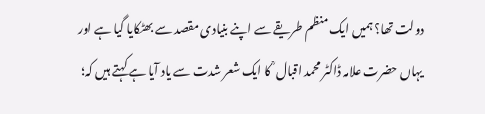دولت تھا؟ ہمیں ایک منظم طریقے سے اپنے بنیادی مقصد سے بھٹکایا گیا ہے اور یہاں حضرت علامہ ڈاکٹر محمد اقبال ؒ کا ایک شعر شدت سے یاد آیا ہے کہتے ہیں کہ؛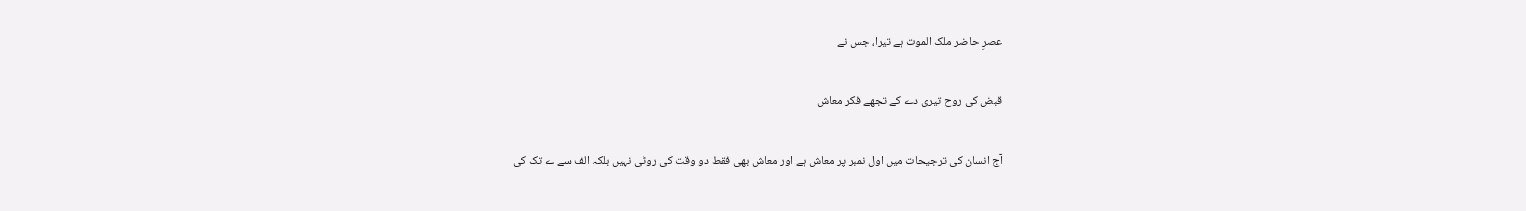عصرِ حاضر ملک الموت ہے تیرا، جس نے

قبض کی روح تیری دے کے تجھے فکر معاش

آج انسان کی ترجیحات میں اول نمبر پر معاش ہے اور معاش بھی فقط دو وقت کی روٹی نہیں بلکہ الف سے ے تک کی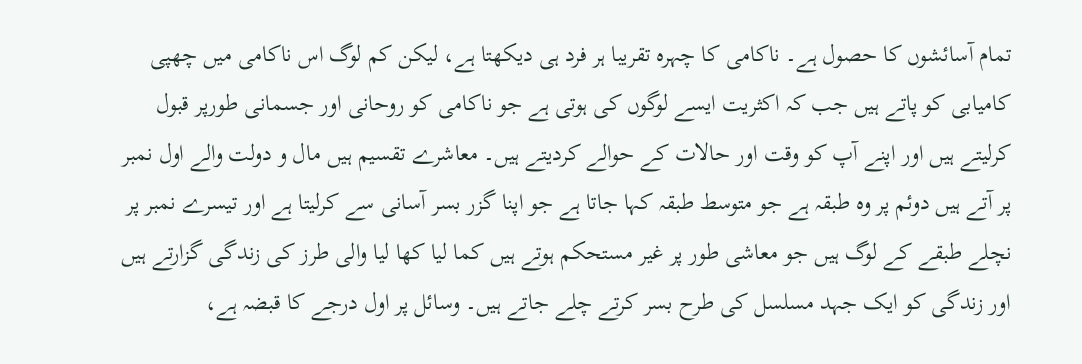تمام آسائشوں کا حصول ہے۔ ناکامی کا چہرہ تقریبا ہر فرد ہی دیکھتا ہے، لیکن کم لوگ اس ناکامی میں چھپی کامیابی کو پاتے ہیں جب کہ اکثریت ایسے لوگوں کی ہوتی ہے جو ناکامی کو روحانی اور جسمانی طورپر قبول کرلیتے ہیں اور اپنے آپ کو وقت اور حالات کے حوالے کردیتے ہیں۔ معاشرے تقسیم ہیں مال و دولت والے اول نمبر پر آتے ہیں دوئم پر وہ طبقہ ہے جو متوسط طبقہ کہا جاتا ہے جو اپنا گزر بسر آسانی سے کرلیتا ہے اور تیسرے نمبر پر نچلے طبقے کے لوگ ہیں جو معاشی طور پر غیر مستحکم ہوتے ہیں کما لیا کھا لیا والی طرز کی زندگی گزارتے ہیں اور زندگی کو ایک جہد مسلسل کی طرح بسر کرتے چلے جاتے ہیں۔ وسائل پر اول درجے کا قبضہ ہے،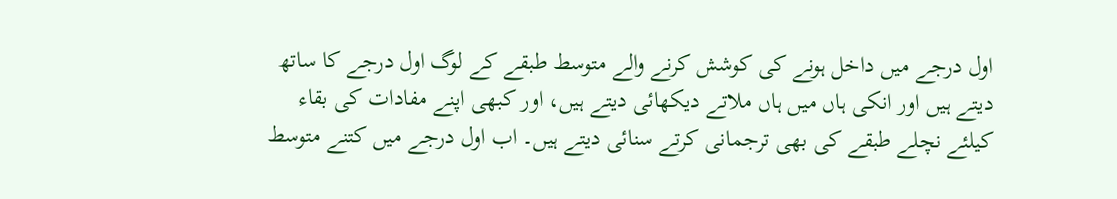اول درجے میں داخل ہونے کی کوشش کرنے والے متوسط طبقے کے لوگ اول درجے کا ساتھ دیتے ہیں اور انکی ہاں میں ہاں ملاتے دیکھائی دیتے ہیں، اور کبھی اپنے مفادات کی بقاء کیلئے نچلے طبقے کی بھی ترجمانی کرتے سنائی دیتے ہیں۔ اب اول درجے میں کتنے متوسط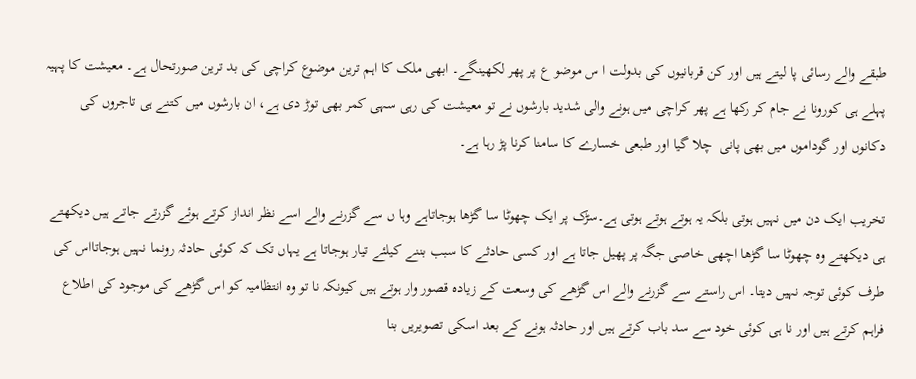طبقے والے رسائی پا لیتے ہیں اور کن قربانیوں کی بدولت ا س موضو ع پر پھر لکھینگے۔ ابھی ملک کا اہم ترین موضوع کراچی کی بد ترین صورتحال ہے۔ معیشت کا پہیہ پہلے ہی کورونا نے جام کر رکھا ہے پھر کراچی میں ہونے والی شدید بارشوں نے تو معیشت کی رہی سہی کمر بھی توڑ دی ہے، ان بارشوں میں کتنے ہی تاجروں کی دکانوں اور گوداموں میں بھی پانی  چلا گیا اور طبعی خسارے کا سامنا کرنا پڑ رہا ہے۔

تخریب ایک دن میں نہیں ہوتی بلکہ یہ ہوتے ہوتے ہوتی ہے۔سڑک پر ایک چھوٹا سا گڑھا ہوجاتاہے وہا ں سے گزرنے والے اسے نظر انداز کرتے ہوئے گزرتے جاتے ہیں دیکھتے ہی دیکھتے وہ چھوٹا سا گڑھا اچھی خاصی جگہ پر پھیل جاتا ہے اور کسی حادثے کا سبب بننے کیلئے تیار ہوجاتا ہے یہاں تک کہ کوئی حادثہ رونما نہیں ہوجاتااس کی طرف کوئی توجہ نہیں دیتا۔ اس راستے سے گزرنے والے اس گڑھے کی وسعت کے زیادہ قصور وار ہوتے ہیں کیونکہ نا تو وہ انتظامیہ کو اس گڑھے کی موجود کی اطلاع فراہم کرتے ہیں اور نا ہی کوئی خود سے سد باب کرتے ہیں اور حادثہ ہونے کے بعد اسکی تصویریں بنا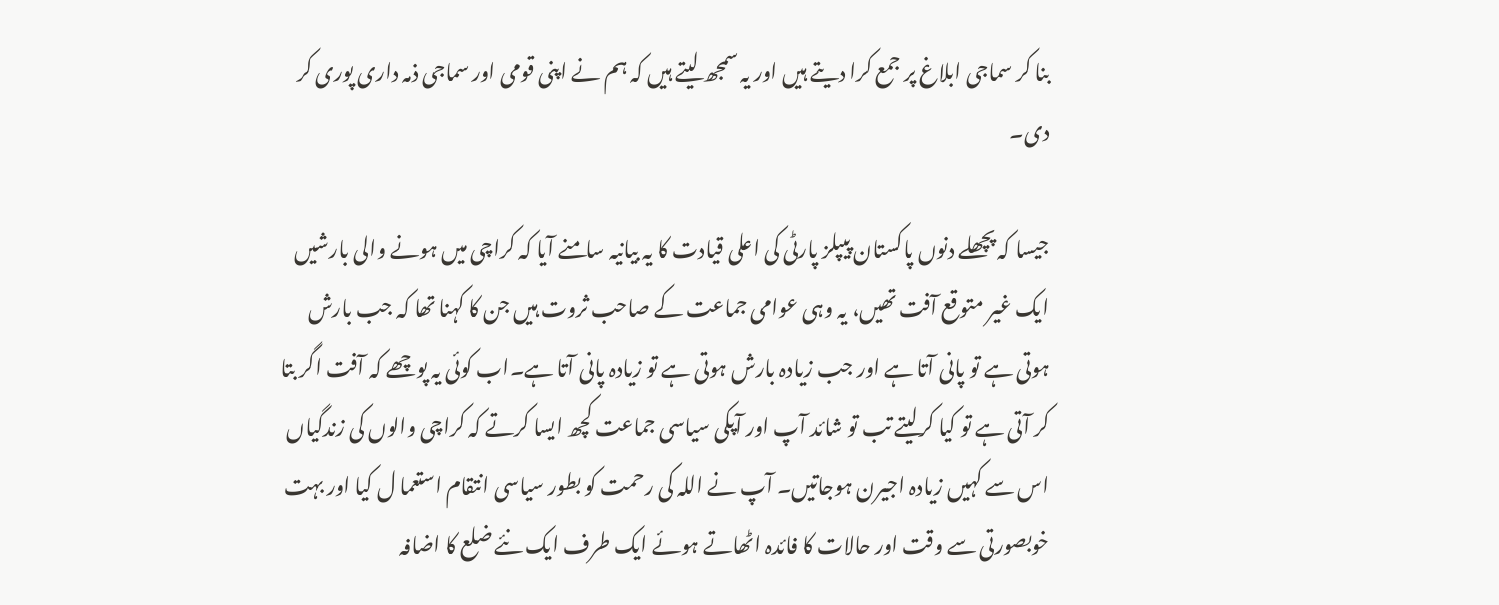بنا کر سماجی ابلاغ پر جمع کرا دیتے ہیں اور یہ سمجھ لیتے ہیں کہ ہم نے اپنی قومی اور سماجی ذمہ داری پوری کر دی۔

جیسا کہ پچھلے دنوں پاکستان پیپلز پارٹی کی اعلی قیادت کا یہ بیانیہ سامنے آیا کہ کراچی میں ہونے والی بارشیں ایک غیر متوقع آفت تھیں، یہ وہی عوامی جماعت کے صاحب ثروت ہیں جن کا کہنا تھا کہ جب بارش ہوتی ہے تو پانی آتا ہے اور جب زیادہ بارش ہوتی ہے تو زیادہ پانی آتا ہے۔اب کوئی یہ پوچھے کہ آفت اگر بتا کر آتی ہے تو کیا کرلیتے تب تو شائد آپ اور آپکی سیاسی جماعت کچھ ایسا کرتے کہ کراچی والوں کی زندگیاں اس سے کہیں زیادہ اجیرن ہوجاتیں۔ آپ نے اللہ کی رحمت کو بطور سیاسی انتقام استعما ل کیا اور بہت خوبصورتی سے وقت اور حالات کا فائدہ اٹھاتے ہوئے ایک طرف ایک نئے ضلع کا اضافہ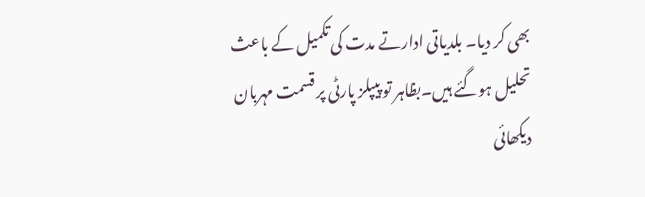بھی کر دیا۔ بلدیاتی ادارتے مدت کی تکمیل کے باعث تحلیل ہوگئے ہیں۔بظاہر تو پیپلز پارٹی پر قسمت مہربان دیکھائی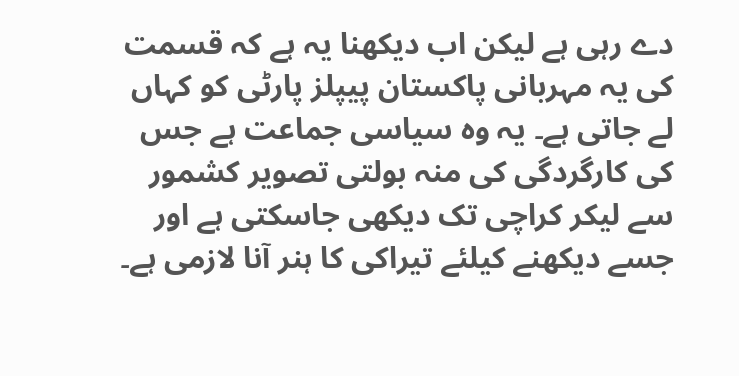دے رہی ہے لیکن اب دیکھنا یہ ہے کہ قسمت کی یہ مہربانی پاکستان پیپلز پارٹی کو کہاں لے جاتی ہے۔ یہ وہ سیاسی جماعت ہے جس کی کارگردگی کی منہ بولتی تصویر کشمور سے لیکر کراچی تک دیکھی جاسکتی ہے اور جسے دیکھنے کیلئے تیراکی کا ہنر آنا لازمی ہے۔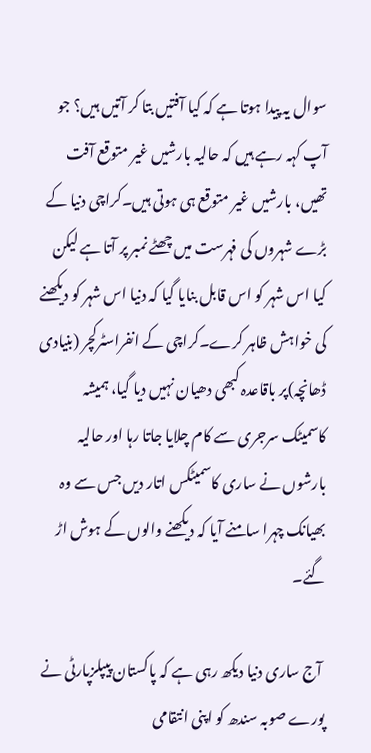سوال یہ پیدا ہوتا ہے کہ کیا آفتیں بتا کر آتیں ہیں؟ جو آپ کہہ رہے ہیں کہ حالیہ بارشیں غیر متوقع آفت تھیں، بارشیں غیر متوقع ہی ہوتی ہیں۔کراچی دنیا کے بڑے شہروں کی فہرست میں چھٹے نمبر پر آتا ہے لیکن کیا اس شہر کو اس قابل بنایا گیا کہ دنیا اس شہر کو دیکھنے کی خواہش ظاہر کرے۔کراچی کے انفراسٹرکچر (بنیادی ڈھانچہ)پر باقاعدہ کبھی دھیان نہیں دیا گیا، ہمیشہ کاسمیٹک سرجری سے کام چلایا جاتا رہا اور حالیہ بارشوں نے ساری کاسمیٹکس اتار دیں جس سے وہ بھیانک چہرا سامنے آیا کہ دیکھنے والوں کے ہوش اڑ گئے۔

 آج ساری دنیا دیکھ رہی ہے کہ پاکستان پیپلزپارٹی نے پورے صوبہ سندھ کو اپنی انتقامی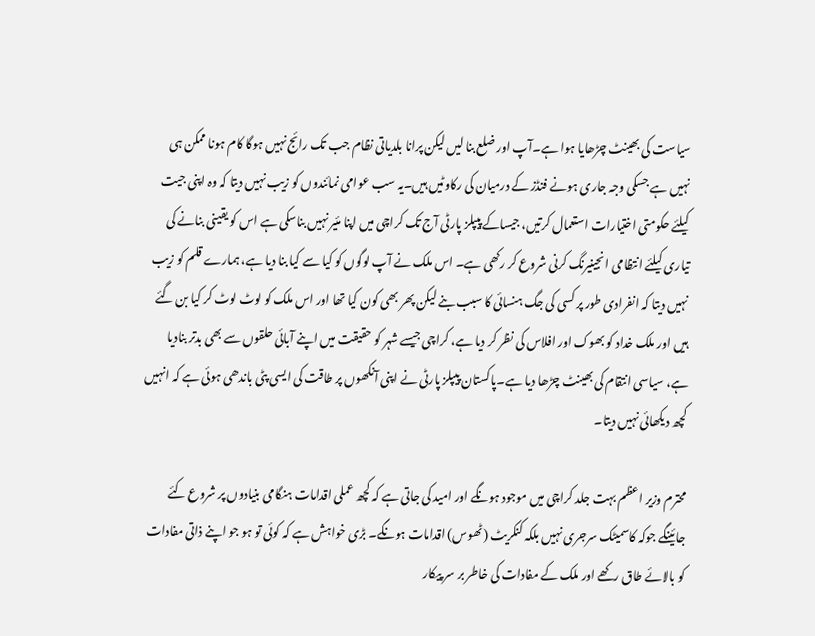سیاست کی بھینٹ چڑھایا ہوا ہے۔آپ اور ضلع بنا لیں لیکن پرانا بلدیاتی نظام جب تک رائج نہیں ہوگا کام ہونا ممکن ہی نہیں ہے جسکی وجہ جاری ہونے فنڈز کے درمیان کی رکاوٹیں ہیں۔یہ سب عوامی نمائندوں کو زیب نہیں دیتا کہ وہ اپنی جیت کیلئے حکومتی اختیارات استعمال کرتیں، جیساکے پیپلز پارٹی آج تک کراچی میں اپنا مئیر نہیں بناسکی ہے اس کو یقینی بنانے کی تیاری کیلئے انتظامی انجینیرنگ کرنی شروع کر رکھی ہے۔ اس ملک نے آپ لوگوں کو کیا سے کیا بنا دیا ہے، ہمارے قلم کو زیب نہیں دیتا کہ انفرادی طور پر کسی کی جگ ہنسائی کا سبب بنے لیکن پھر بھی کون کیا تھا اور اس ملک کو لوٹ لوٹ کر کیا بن گئے ہیں اور ملک خداد کو بھوک اور افلاس کی نظر کر دیا ہے، کراچی جیسے شہر کو حقیقت میں اپنے آبائی حلقوں سے بھی بدتر بنادیا ہے، سیاسی انتقام کی بھینٹ چڑھا دیا ہے۔پاکستان پیپلز پارٹی نے اپنی آنکھوں پر طاقت کی ایسی پٹی باندھی ہوئی ہے کہ انہیں کچھ دیکھائی نہیں دیتا۔

محترم وزیر اعظم بہت جلد کراچی میں موجود ہونگے اور امید کی جاتی ہے کہ کچھ عملی اقدامات ہنگامی بنیادوں پر شروع کئے جائینگے جوکہ کاسمیٹک سرجری نہیں بلکہ کنکریٹ (ٹھوس) اقدامات ہونگے۔ بڑی خواہش ہے کہ کوئی تو ہو جو اپنے ذاتی مفادات کو بالائے طاق رکھے اور ملک کے مفادات کی خاطر بر سر پیکار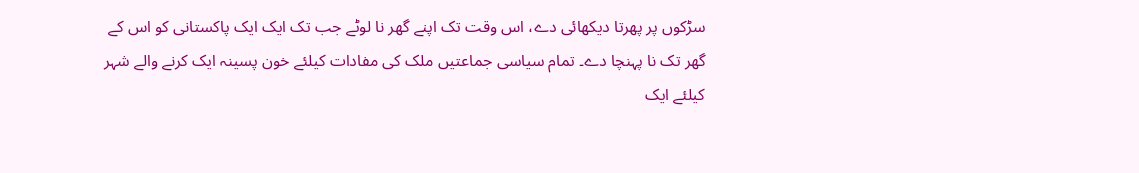سڑکوں پر پھرتا دیکھائی دے، اس وقت تک اپنے گھر نا لوٹے جب تک ایک ایک پاکستانی کو اس کے گھر تک نا پہنچا دے۔ تمام سیاسی جماعتیں ملک کی مفادات کیلئے خون پسینہ ایک کرنے والے شہر کیلئے ایک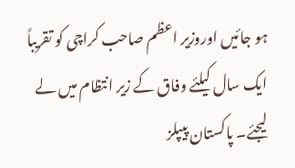ہو جائیں اوروزیر اعظم صاحب کراچی کو تقریباً ایک سال کیلئے وفاق کے زیر انتظام میں لے لیجئے۔ پاکستان پیپلز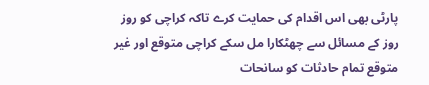پارٹی بھی اس اقدام کی حمایت کرے تاکہ کراچی کو روز روز کے مسائل سے چھٹکارا مل سکے کراچی متوقع اور غیر متوقع تمام حادثات کو سانحات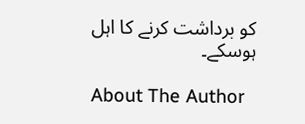کو برداشت کرنے کا اہل ہوسکے۔

About The Author